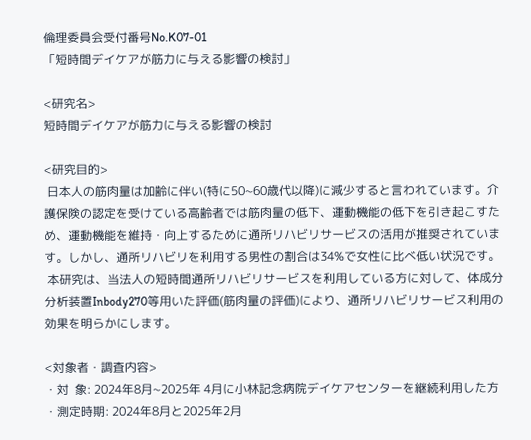倫理委員会受付番号No.K07-01
「短時間デイケアが筋力に与える影響の検討」

<研究名>
短時間デイケアが筋力に与える影響の検討

<研究目的>
 日本人の筋肉量は加齢に伴い(特に50~60歳代以降)に減少すると言われています。介護保険の認定を受けている高齢者では筋肉量の低下、運動機能の低下を引き起こすため、運動機能を維持・向上するために通所リハビリサービスの活用が推奨されています。しかし、通所リハビリを利用する男性の割合は34%で女性に比べ低い状況です。
 本研究は、当法人の短時間通所リハビリサービスを利用している方に対して、体成分分析装置Inbody270等用いた評価(筋肉量の評価)により、通所リハビリサービス利用の効果を明らかにします。

<対象者・調査内容>
・対  象: 2024年8月~2025年 4月に小林記念病院デイケアセンターを継続利用した方
・測定時期: 2024年8月と2025年2月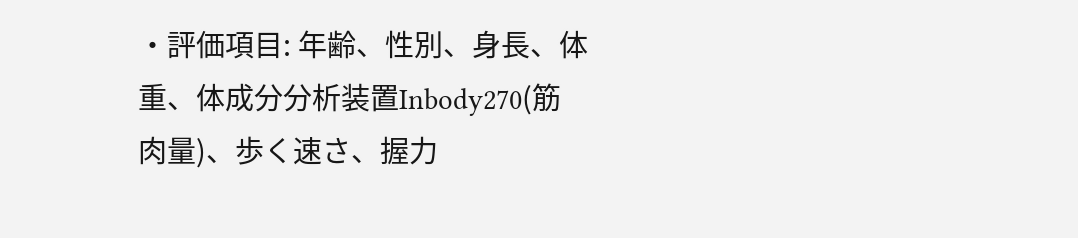・評価項目: 年齢、性別、身長、体重、体成分分析装置Inbody270(筋肉量)、歩く速さ、握力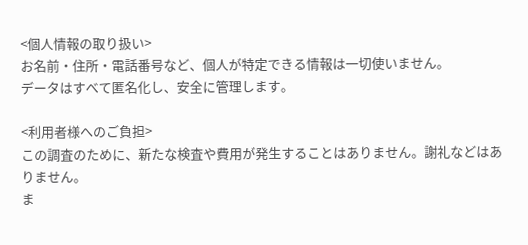<個人情報の取り扱い>
お名前・住所・電話番号など、個人が特定できる情報は一切使いません。
データはすべて匿名化し、安全に管理します。

<利用者様へのご負担>
この調査のために、新たな検査や費用が発生することはありません。謝礼などはありません。
ま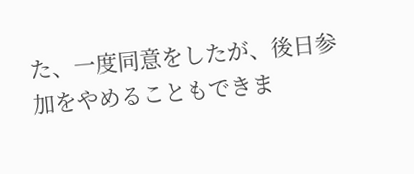た、一度同意をしたが、後日参加をやめることもできま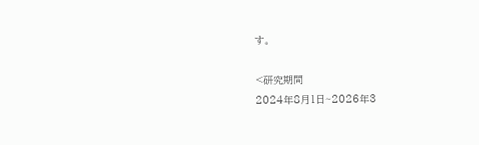す。

<研究期間
2024年8月1日~2026年3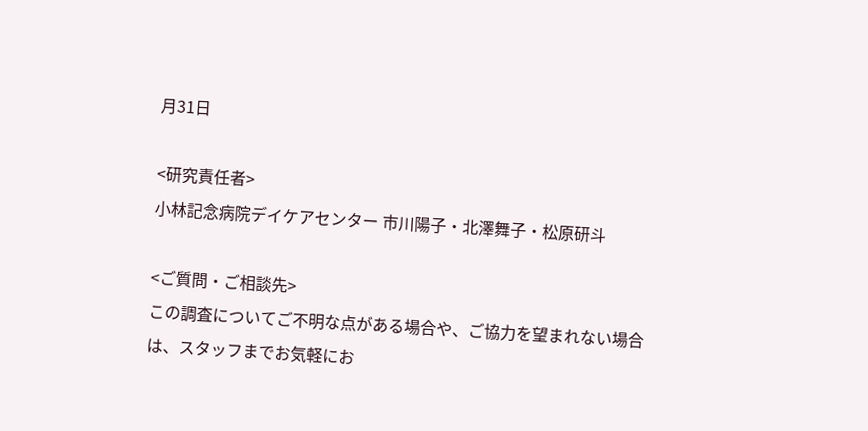月31日

<研究責任者>
小林記念病院デイケアセンター 市川陽子・北澤舞子・松原研斗

<ご質問・ご相談先>
この調査についてご不明な点がある場合や、ご協力を望まれない場合は、スタッフまでお気軽にお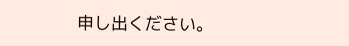申し出ください。